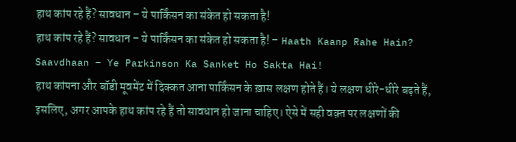हाथ कांप रहे हैं? सावधान – ये पार्किंसन का संकेत हो सकता है!
हाथ कांप रहे हैं? सावधान – ये पार्किंसन का संकेत हो सकता है! – Haath Kaanp Rahe Hain? Saavdhaan – Ye Parkinson Ka Sanket Ho Sakta Hai!
हाथ कांपना और बॉडी मूवमेंट में दिक्कत आना पार्किंसन के ख़ास लक्षण होते हैं। ये लक्षण धीरे-धीरे बढ़ते हैं, इसलिए, अगर आपके हाथ कांप रहे हैं तो सावधान हो जाना चाहिए। ऐसे में सही वक़्त पर लक्षणों की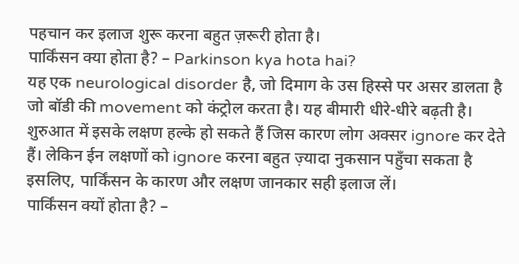पहचान कर इलाज शुरू करना बहुत ज़रूरी होता है।
पार्किंसन क्या होता है? – Parkinson kya hota hai?
यह एक neurological disorder है, जो दिमाग के उस हिस्से पर असर डालता है जो बॉडी की movement को कंट्रोल करता है। यह बीमारी धीरे-धीरे बढ़ती है। शुरुआत में इसके लक्षण हल्के हो सकते हैं जिस कारण लोग अक्सर ignore कर देते हैं। लेकिन ईन लक्षणों को ignore करना बहुत ज़्यादा नुकसान पहुँचा सकता है इसलिए, पार्किंसन के कारण और लक्षण जानकार सही इलाज लें।
पार्किंसन क्यों होता है? –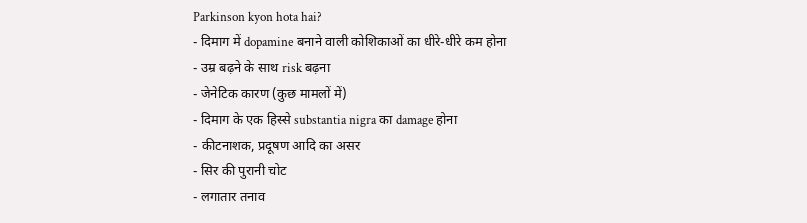Parkinson kyon hota hai?
- दिमाग में dopamine बनाने वाली कोशिकाओं का धीरे-धीरे कम होना
- उम्र बढ़ने के साथ risk बढ़ना
- जेनेटिक कारण (कुछ मामलों में)
- दिमाग के एक हिस्से substantia nigra का damage होना
- कीटनाशक, प्रदूषण आदि का असर
- सिर की पुरानी चोट
- लगातार तनाव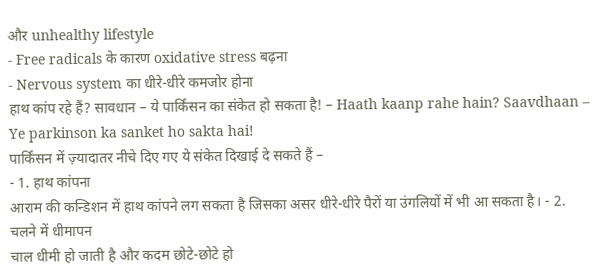और unhealthy lifestyle
- Free radicals के कारण oxidative stress बढ़ना
- Nervous system का धीरे-धीरे कमजोर होना
हाथ कांप रहे हैं? सावधान – ये पार्किंसन का संकेत हो सकता है! – Haath kaanp rahe hain? Saavdhaan – Ye parkinson ka sanket ho sakta hai!
पार्किंसन में ज़्यादातर नीचे दिए गए ये संकेत दिखाई दे सकते हैं –
- 1. हाथ कांपना
आराम की कन्डिशन में हाथ कांपने लग सकता है जिसका असर धीरे-धीरे पैरों या उंगलियों में भी आ सकता है। - 2. चलने में धीमापन
चाल धीमी हो जाती है और कदम छोटे-छोटे हो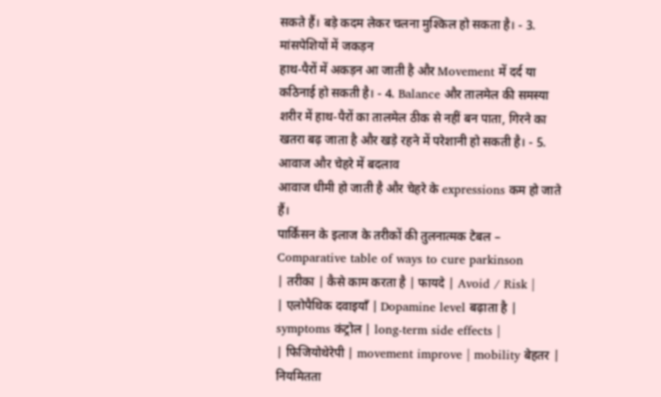सकते हैं। बड़े कदम लेकर चलना मुश्किल हो सकता है। - 3. मांसपेशियों में जकड़न
हाथ-पैरों में अकड़न आ जाती है और Movement में दर्द या कठिनाई हो सकती है। - 4. Balance और तालमेल की समस्या
शरीर में हाथ-पैरों का तालमेल ठीक से नहीं बन पाता, गिरने का खतरा बढ़ जाता है और खड़े रहने में परेशानी हो सकती है। - 5. आवाज और चेहरे में बदलाव
आवाज धीमी हो जाती है और चेहरे के expressions कम हो जाते हैं।
पार्किंसन के इलाज के तरीकों की तुलनात्मक टेबल – Comparative table of ways to cure parkinson
| तरीका | कैसे काम करता है | फायदे | Avoid / Risk |
| एलोपैथिक दवाइयाँ | Dopamine level बढ़ाता है | symptoms कंट्रोल | long-term side effects |
| फिजियोथेरेपी | movement improve | mobility बेहतर | नियमितता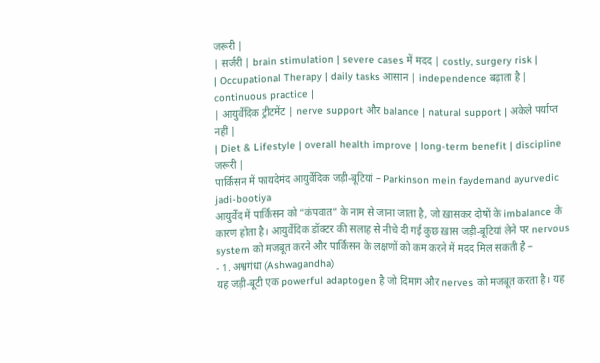जरूरी |
| सर्जरी | brain stimulation | severe cases में मदद | costly, surgery risk |
| Occupational Therapy | daily tasks आसान | independence बढ़ाता है | continuous practice |
| आयुर्वेदिक ट्रीटमेंट | nerve support और balance | natural support | अकेले पर्याप्त नहीं |
| Diet & Lifestyle | overall health improve | long-term benefit | discipline जरूरी |
पार्किंसन में फायदेमंद आयुर्वेदिक जड़ी-बूटियां – Parkinson mein faydemand ayurvedic jadi-bootiya
आयुर्वेद में पार्किंसन को “कंपवात” के नाम से जाना जाता है, जो ख़ासकर दोषों के imbalance के कारण होता है। आयुर्वेदिक डॉक्टर की सलाह से नीचे दी गई कुछ ख़ास जड़ी-बूटियां लेने पर nervous system को मजबूत करने और पार्किंसन के लक्षणों को कम करने में मदद मिल सकती है –
- 1. अश्वगंधा (Ashwagandha)
यह जड़ी-बूटी एक powerful adaptogen है जो दिमाग और nerves को मजबूत करता है। यह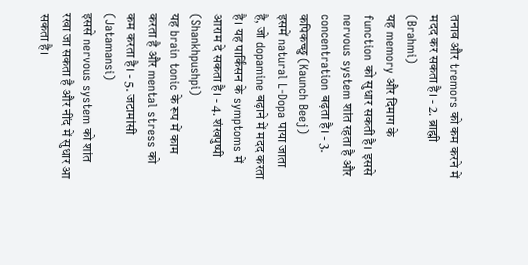तनाव और tremors को कम करने में मदद कर सकता है। - 2. ब्राह्मी (Brahmi)
यह memory और दिमाग के function को सुधार सकती है। इससे nervous system शांत रहता है और concentration बढ़ता है। - 3. कपिकच्छु (Kaunch Beej)
इसमें natural L-Dopa पाया जाता है, जो dopamine बढ़ाने में मदद करता है। यह पार्किंसन के symptoms में आराम दे सकता है। - 4. शंखपुष्पी (Shankhpushpi)
यह brain tonic के रूप में काम करता है और mental stress को कम करता है। - 5. जटामांसी (Jatamansi)
इससे nervous system को शांत रखा जा सकता है और नींद में सुधार आ सकता है।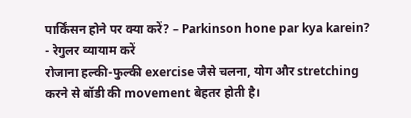पार्किंसन होने पर क्या करें? – Parkinson hone par kya karein?
- रेगुलर व्यायाम करें
रोजाना हल्की-फुल्की exercise जैसे चलना, योग और stretching करने से बॉडी की movement बेहतर होती है।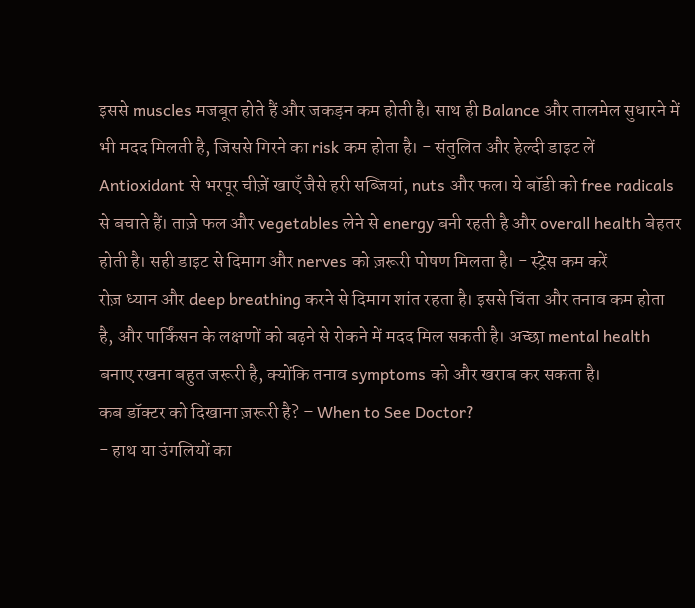इससे muscles मजबूत होते हैं और जकड़न कम होती है। साथ ही Balance और तालमेल सुधारने में भी मदद मिलती है, जिससे गिरने का risk कम होता है। - संतुलित और हेल्दी डाइट लें
Antioxidant से भरपूर चीज़ें खाएँ जैसे हरी सब्जियां, nuts और फल। ये बॉडी को free radicals से बचाते हैं। ताज़े फल और vegetables लेने से energy बनी रहती है और overall health बेहतर होती है। सही डाइट से दिमाग और nerves को ज़रूरी पोषण मिलता है। - स्ट्रेस कम करें
रोज़ ध्यान और deep breathing करने से दिमाग शांत रहता है। इससे चिंता और तनाव कम होता है, और पार्किंसन के लक्षणों को बढ़ने से रोकने में मदद मिल सकती है। अच्छा mental health बनाए रखना बहुत जरूरी है, क्योंकि तनाव symptoms को और खराब कर सकता है।
कब डॉक्टर को दिखाना ज़रूरी है? – When to See Doctor?
- हाथ या उंगलियों का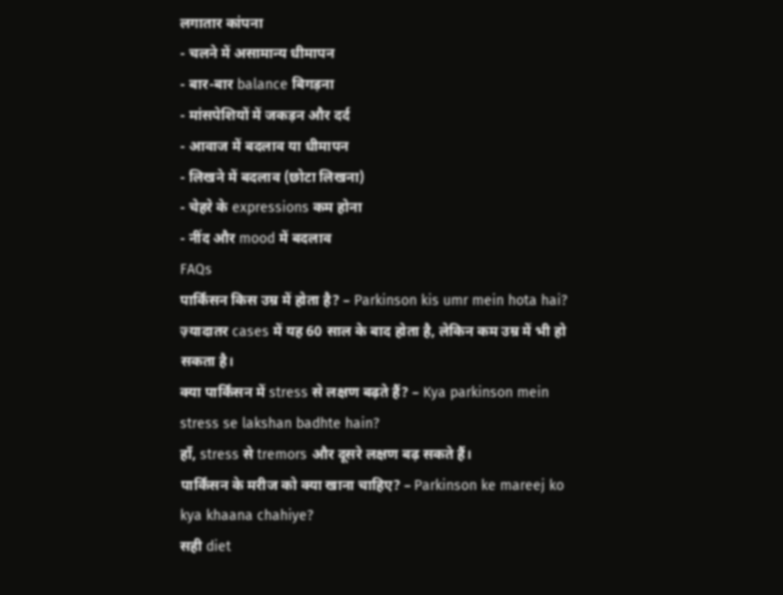लगातार कांपना
- चलने में असामान्य धीमापन
- बार-बार balance बिगड़ना
- मांसपेशियों में जकड़न और दर्द
- आवाज में बदलाव या धीमापन
- लिखने में बदलाव (छोटा लिखना)
- चेहरे के expressions कम होना
- नींद और mood में बदलाव
FAQs
पार्किंसन किस उम्र में होता है? – Parkinson kis umr mein hota hai?
ज़्यादातर cases में यह 60 साल के बाद होता है, लेकिन कम उम्र में भी हो सकता है।
क्या पार्किंसन में stress से लक्षण बढ़ते हैं? – Kya parkinson mein stress se lakshan badhte hain?
हाँ, stress से tremors और दूसरे लक्षण बढ़ सकते हैं।
पार्किंसन के मरीज को क्या खाना चाहिए? – Parkinson ke mareej ko kya khaana chahiye?
सही diet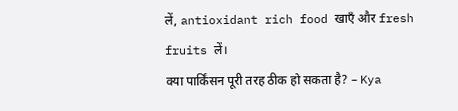लें, antioxidant rich food खाएँ और fresh fruits लें।
क्या पार्किंसन पूरी तरह ठीक हो सकता है? – Kya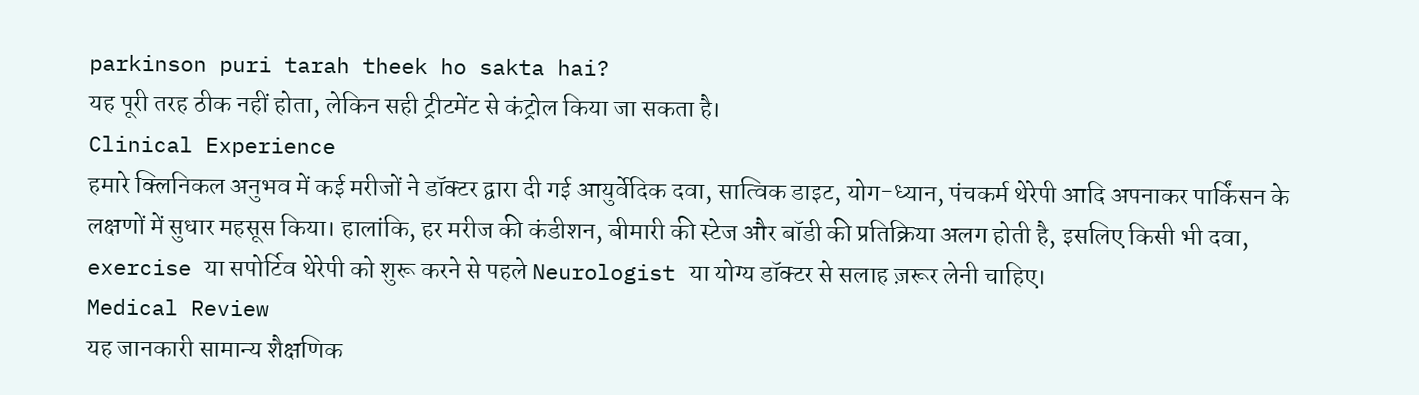parkinson puri tarah theek ho sakta hai?
यह पूरी तरह ठीक नहीं होता, लेकिन सही ट्रीटमेंट से कंट्रोल किया जा सकता है।
Clinical Experience
हमारे क्लिनिकल अनुभव में कई मरीजों ने डॉक्टर द्वारा दी गई आयुर्वेदिक दवा, सात्विक डाइट, योग-ध्यान, पंचकर्म थेरेपी आदि अपनाकर पार्किंसन के लक्षणों में सुधार महसूस किया। हालांकि, हर मरीज की कंडीशन, बीमारी की स्टेज और बॉडी की प्रतिक्रिया अलग होती है, इसलिए किसी भी दवा, exercise या सपोर्टिव थेरेपी को शुरू करने से पहले Neurologist या योग्य डॉक्टर से सलाह ज़रूर लेनी चाहिए।
Medical Review
यह जानकारी सामान्य शैक्षणिक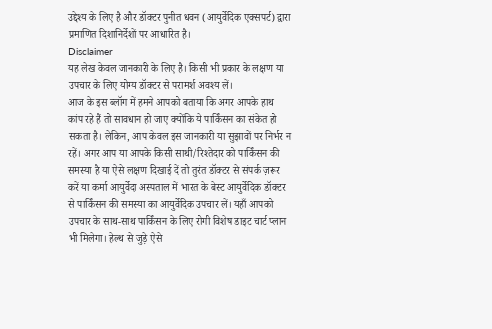उद्देश्य के लिए है और डॉक्टर पुनीत धवन (आयुर्वेदिक एक्सपर्ट) द्वारा प्रमाणित दिशानिर्देशों पर आधारित है।
Disclaimer
यह लेख केवल जानकारी के लिए है। किसी भी प्रकार के लक्षण या उपचार के लिए योग्य डॉक्टर से परामर्श अवश्य लें।
आज के इस ब्लॉग में हमने आपको बताया कि अगर आपके हाथ कांप रहे हैं तो सावधान हो जाए क्योंकि ये पार्किंसन का संकेत हो सकता है। लेकिन, आप केवल इस जानकारी या सुझावों पर निर्भर न रहें। अगर आप या आपके किसी साथी/रिश्तेदार को पार्किंसन की समस्या है या ऐसे लक्षण दिखाई दें तो तुरंत डॉक्टर से संपर्क ज़रूर करें या कर्मा आयुर्वेदा अस्पताल में भारत के बेस्ट आयुर्वेदिक डॉक्टर से पार्किंसन की समस्या का आयुर्वेदिक उपचार लें। यहाँ आपको उपचार के साथ-साथ पार्किंसन के लिए रोगी विशेष डाइट चार्ट प्लान भी मिलेगा। हेल्थ से जुड़े ऐसे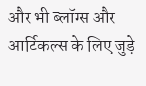और भी ब्लॉग्स और आर्टिकल्स के लिए जुड़े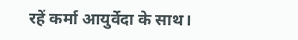रहें कर्मा आयुर्वेदा के साथ।